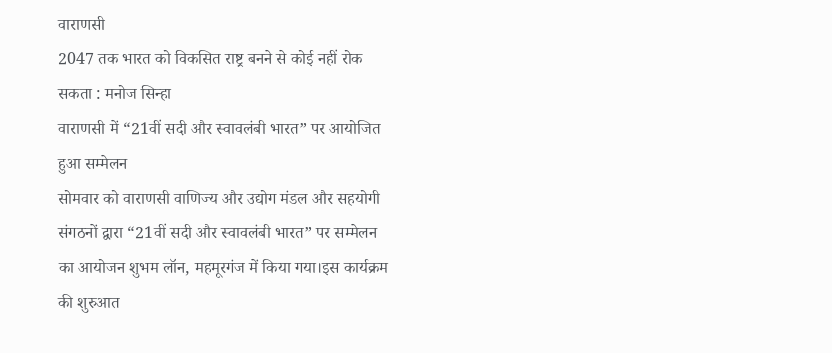वाराणसी
2047 तक भारत को विकसित राष्ट्र बनने से कोई नहीं रोक सकता : मनोज सिन्हा
वाराणसी में “21वीं सदी और स्वावलंबी भारत” पर आयोजित हुआ सम्मेलन
सोमवार को वाराणसी वाणिज्य और उद्योग मंडल और सहयोगी संगठनों द्वारा “21वीं सदी और स्वावलंबी भारत” पर सम्मेलन का आयोजन शुभम लॉन, महमूरगंज में किया गया।इस कार्यक्रम की शुरुआत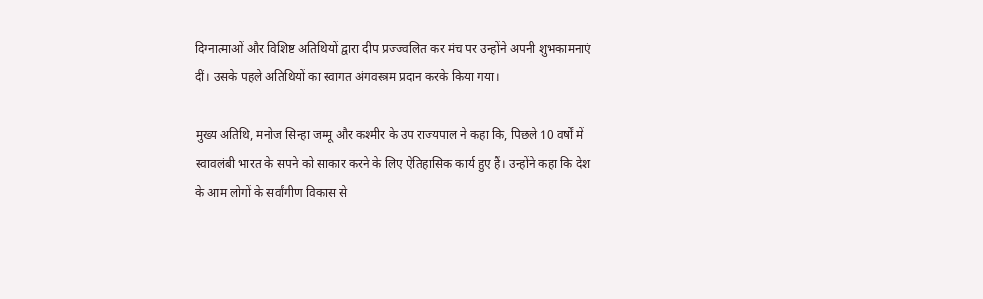दिग्नात्माओं और विशिष्ट अतिथियों द्वारा दीप प्रज्ज्वलित कर मंच पर उन्होंने अपनी शुभकामनाएं दीं। उसके पहले अतिथियों का स्वागत अंगवस्त्रम प्रदान करके किया गया।

मुख्य अतिथि, मनोज सिन्हा जम्मू और कश्मीर के उप राज्यपाल ने कहा कि, पिछले 10 वर्षों में स्वावलंबी भारत के सपने को साकार करने के लिए ऐतिहासिक कार्य हुए हैं। उन्होंने कहा कि देश के आम लोगों के सर्वांगीण विकास से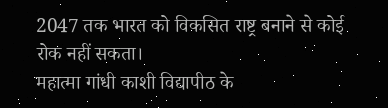2047 तक भारत को विकसित राष्ट्र बनाने से कोई रोक नहीं सकता।
महात्मा गांधी काशी विद्यापीठ के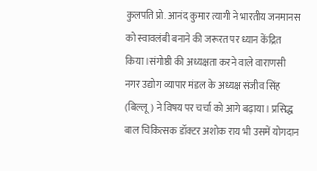कुलपति प्रो. आनंद कुमार त्यागी ने भारतीय जनमानस को स्वावलंबी बनाने की जरूरत पर ध्यान केंद्रित किया।संगोष्ठी की अध्यक्षता करने वाले वाराणसी नगर उद्योग व्यापार मंडल के अध्यक्ष संजीव सिंह (बिल्लू) ने विषय पर चर्चा को आगे बढ़ाया। प्रसिद्ध बाल चिकित्सक डॉक्टर अशोक राय भी उसमें योगदान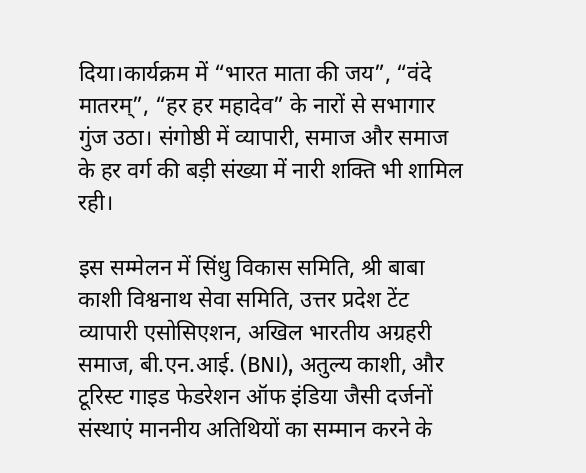दिया।कार्यक्रम में “भारत माता की जय”, “वंदे मातरम्”, “हर हर महादेव” के नारों से सभागार गुंज उठा। संगोष्ठी में व्यापारी, समाज और समाज के हर वर्ग की बड़ी संख्या में नारी शक्ति भी शामिल रही।

इस सम्मेलन में सिंधु विकास समिति, श्री बाबा काशी विश्वनाथ सेवा समिति, उत्तर प्रदेश टेंट व्यापारी एसोसिएशन, अखिल भारतीय अग्रहरी समाज, बी.एन.आई. (BNI), अतुल्य काशी, और टूरिस्ट गाइड फेडरेशन ऑफ इंडिया जैसी दर्जनों संस्थाएं माननीय अतिथियों का सम्मान करने के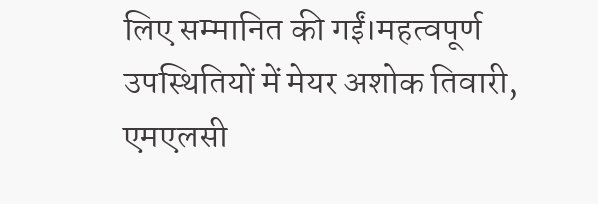लिए सम्मानित की गईं।महत्वपूर्ण उपस्थितियों में मेयर अशोक तिवारी, एमएलसी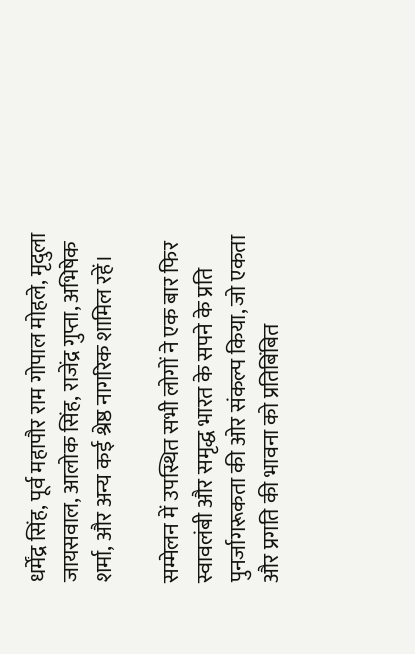धर्मेंद्र सिंह, पूर्व महापौर राम गोपाल मोहले, मृदुला जायसवाल, आलोक सिंह, राजेंद्र गुप्ता, अभिषेक शर्मा, और अन्य कई श्रेष्ठ नागरिक शामिल रहें।

सम्मेलन में उपस्थित सभी लोगों ने एक बार फिर स्वावलंबी और समृद्ध भारत के सपने के प्रति पुनर्जागरूकता की ओर संकल्प किया, जो एकता और प्रगति की भावना को प्रतिबिंबित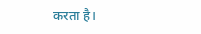करता है।